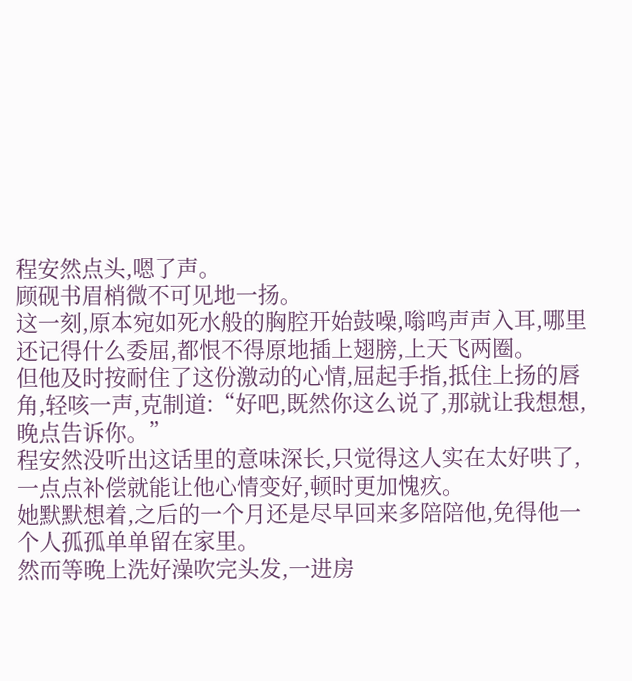程安然点头,嗯了声。
顾砚书眉梢微不可见地一扬。
这一刻,原本宛如死水般的胸腔开始鼓噪,嗡鸣声声入耳,哪里还记得什么委屈,都恨不得原地插上翅膀,上天飞两圈。
但他及时按耐住了这份激动的心情,屈起手指,抵住上扬的唇角,轻咳一声,克制道:“好吧,既然你这么说了,那就让我想想,晚点告诉你。”
程安然没听出这话里的意味深长,只觉得这人实在太好哄了,一点点补偿就能让他心情变好,顿时更加愧疚。
她默默想着,之后的一个月还是尽早回来多陪陪他,免得他一个人孤孤单单留在家里。
然而等晚上洗好澡吹完头发,一进房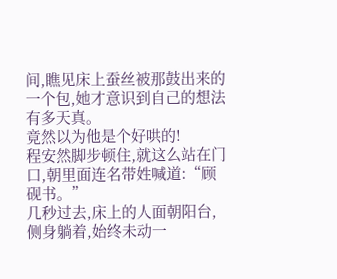间,瞧见床上蚕丝被那鼓出来的一个包,她才意识到自己的想法有多天真。
竟然以为他是个好哄的!
程安然脚步顿住,就这么站在门口,朝里面连名带姓喊道:“顾砚书。”
几秒过去,床上的人面朝阳台,侧身躺着,始终未动一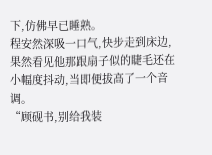下,仿佛早已睡熟。
程安然深吸一口气,快步走到床边,果然看见他那跟扇子似的睫毛还在小幅度抖动,当即便拔高了一个音调。
“顾砚书,别给我装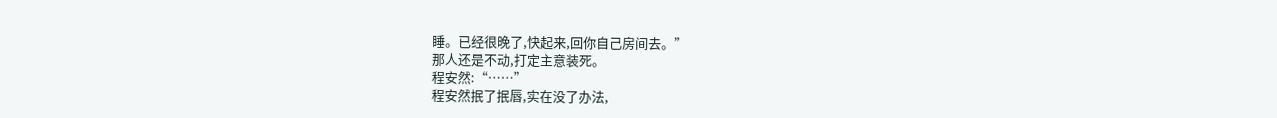睡。已经很晚了,快起来,回你自己房间去。”
那人还是不动,打定主意装死。
程安然:“……”
程安然抿了抿唇,实在没了办法,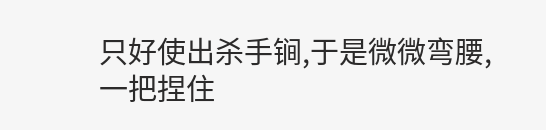只好使出杀手锏,于是微微弯腰,一把捏住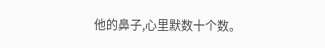他的鼻子,心里默数十个数。